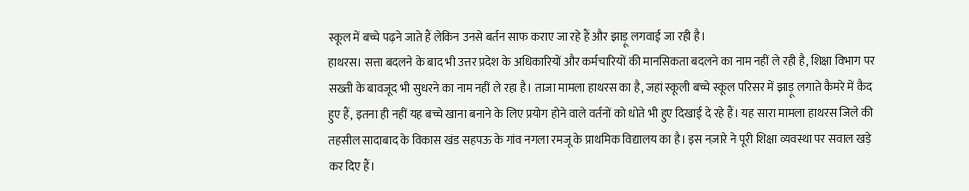स्कूल में बच्चे पढ़ने जाते हैं लेकिन उनसे बर्तन साफ कराए जा रहे हैं और झाड़ू लगवाई जा रही है।
हाथरस। सत्ता बदलने के बाद भी उत्तर प्रदेश के अधिकारियों और कर्मचारियों की मानसिकता बदलने का नाम नहीं ले रही है, शिक्षा विभाग पर सख्ती के बावजूद भी सुधरने का नाम नहीं ले रहा है। ताजा मामला हाथरस का है, जहां स्कूली बच्चे स्कूल परिसर में झाड़ू लगाते कैमरे में कैद हुए हैं, इतना ही नहीं यह बच्चे खाना बनाने के लिए प्रयोग होने वाले वर्तनों को धोते भी हुए दिखाई दे रहे हैं। यह सारा मामला हाथरस जिले की तहसील सादाबाद के विकास खंड सहपऊ के गांव नगला रमजू के प्राथमिक विद्यालय का है। इस नज़ारे ने पूरी शिक्षा व्यवस्था पर सवाल खड़े कर दिए हैं।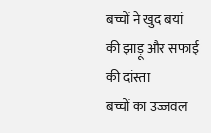बच्चों ने खुद बयां की झाड़ू और सफाई की दांस्ता
बच्चों का उज्जवल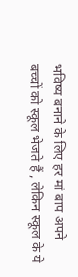भविष्य बनाने के लिए हर मां बाप अपने बच्चों को स्कूल भेजते हैं , लेकिन स्कूल के ये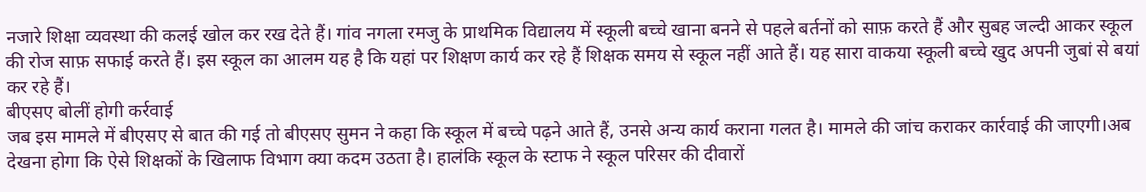नजारे शिक्षा व्यवस्था की कलई खोल कर रख देते हैं। गांव नगला रमजु के प्राथमिक विद्यालय में स्कूली बच्चे खाना बनने से पहले बर्तनों को साफ़ करते हैं और सुबह जल्दी आकर स्कूल की रोज साफ़ सफाई करते हैं। इस स्कूल का आलम यह है कि यहां पर शिक्षण कार्य कर रहे हैं शिक्षक समय से स्कूल नहीं आते हैं। यह सारा वाकया स्कूली बच्चे खुद अपनी जुबां से बयां कर रहे हैं।
बीएसए बोलीं होगी कर्रवाई
जब इस मामले में बीएसए से बात की गई तो बीएसए सुमन ने कहा कि स्कूल में बच्चे पढ़ने आते हैं, उनसे अन्य कार्य कराना गलत है। मामले की जांच कराकर कार्रवाई की जाएगी।अब देखना होगा कि ऐसे शिक्षकों के खिलाफ विभाग क्या कदम उठता है। हालंकि स्कूल के स्टाफ ने स्कूल परिसर की दीवारों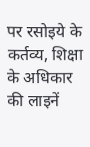पर रसोइये के कर्तव्य, शिक्षा के अधिकार की लाइनें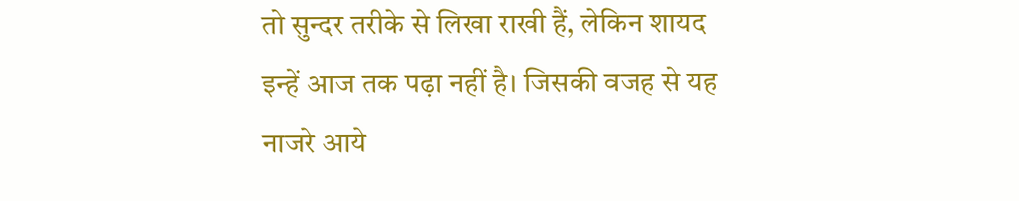तो सुन्दर तरीके से लिखा राखी हैं, लेकिन शायद इन्हें आज तक पढ़ा नहीं है। जिसकी वजह से यह नाजरे आये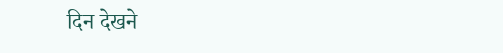दिन देखने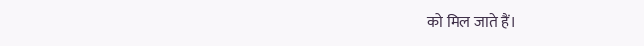को मिल जाते हैं।